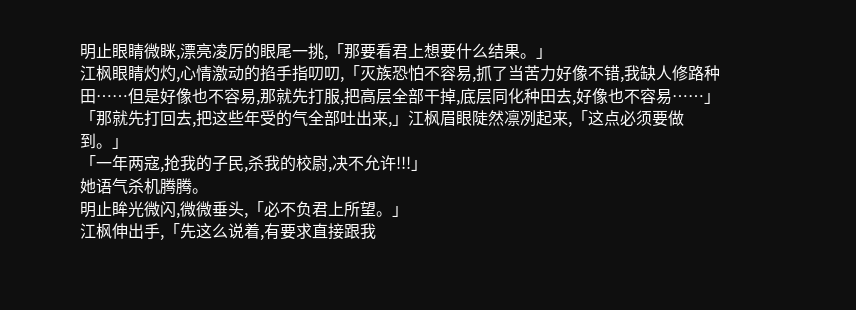明止眼睛微眯,漂亮凌厉的眼尾一挑,「那要看君上想要什么结果。」
江枫眼睛灼灼,心情激动的掐手指叨叨,「灭族恐怕不容易,抓了当苦力好像不错,我缺人修路种田……但是好像也不容易,那就先打服,把高层全部干掉,底层同化种田去,好像也不容易……」
「那就先打回去,把这些年受的气全部吐出来,」江枫眉眼陡然凛冽起来,「这点必须要做到。」
「一年两寇,抢我的子民,杀我的校尉,决不允许!!!」
她语气杀机腾腾。
明止眸光微闪,微微垂头,「必不负君上所望。」
江枫伸出手,「先这么说着,有要求直接跟我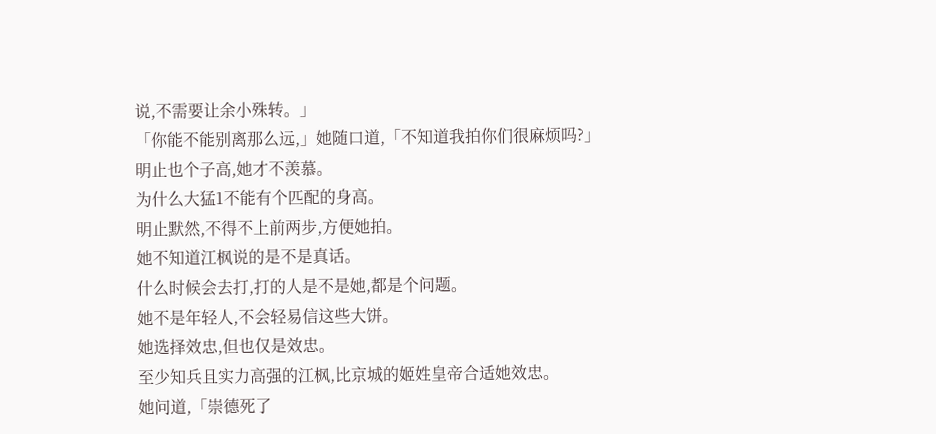说,不需要让余小殊转。」
「你能不能别离那么远,」她随口道,「不知道我拍你们很麻烦吗?」
明止也个子高,她才不羡慕。
为什么大猛1不能有个匹配的身高。
明止默然,不得不上前两步,方便她拍。
她不知道江枫说的是不是真话。
什么时候会去打,打的人是不是她,都是个问题。
她不是年轻人,不会轻易信这些大饼。
她选择效忠,但也仅是效忠。
至少知兵且实力高强的江枫,比京城的姬姓皇帝合适她效忠。
她问道,「崇德死了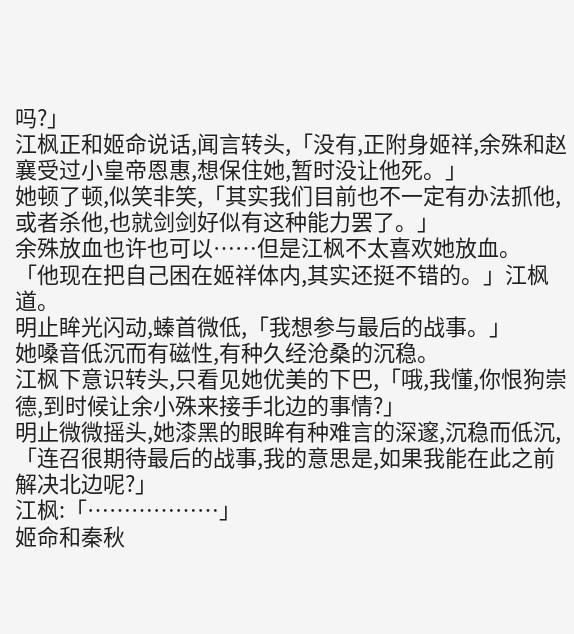吗?」
江枫正和姬命说话,闻言转头,「没有,正附身姬祥,余殊和赵襄受过小皇帝恩惠,想保住她,暂时没让他死。」
她顿了顿,似笑非笑,「其实我们目前也不一定有办法抓他,或者杀他,也就剑剑好似有这种能力罢了。」
余殊放血也许也可以……但是江枫不太喜欢她放血。
「他现在把自己困在姬祥体内,其实还挺不错的。」江枫道。
明止眸光闪动,螓首微低,「我想参与最后的战事。」
她嗓音低沉而有磁性,有种久经沧桑的沉稳。
江枫下意识转头,只看见她优美的下巴,「哦,我懂,你恨狗崇德,到时候让余小殊来接手北边的事情?」
明止微微摇头,她漆黑的眼眸有种难言的深邃,沉稳而低沉,「连召很期待最后的战事,我的意思是,如果我能在此之前解决北边呢?」
江枫:「………………」
姬命和秦秋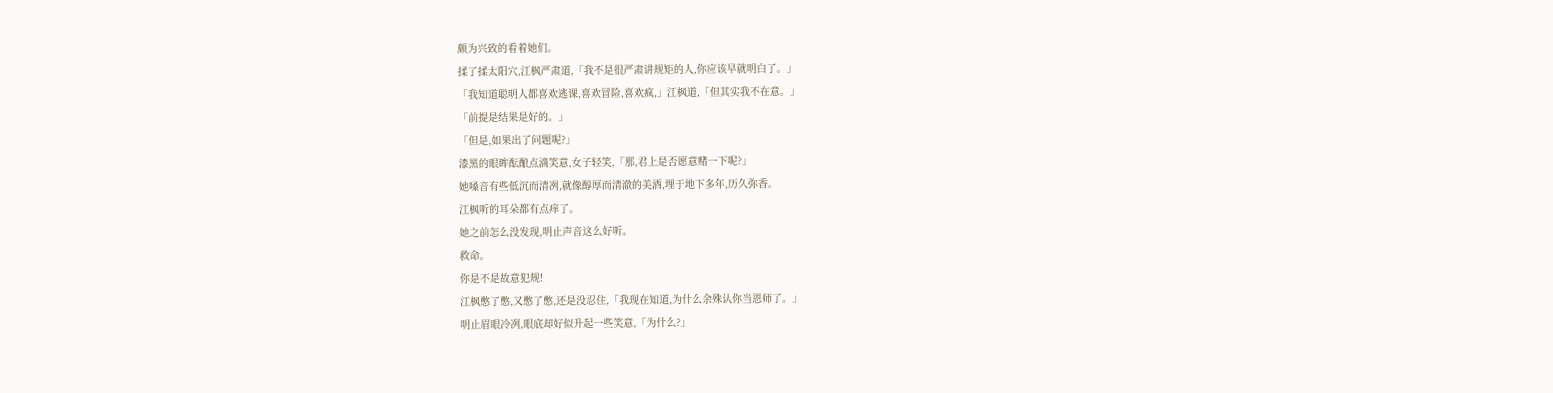颇为兴致的看着她们。
揉了揉太阳穴,江枫严肃道,「我不是很严肃讲规矩的人,你应该早就明白了。」
「我知道聪明人都喜欢逃课,喜欢冒险,喜欢疯,」江枫道,「但其实我不在意。」
「前提是结果是好的。」
「但是,如果出了问题呢?」
漆黑的眼眸酝酿点滴笑意,女子轻笑,「那,君上是否愿意赌一下呢?」
她嗓音有些低沉而清冽,就像醇厚而清澈的美酒,埋于地下多年,历久弥香。
江枫听的耳朵都有点痒了。
她之前怎么没发现,明止声音这么好听。
救命。
你是不是故意犯规!
江枫憋了憋,又憋了憋,还是没忍住,「我现在知道,为什么余殊认你当恩师了。」
明止眉眼冷冽,眼底却好似升起一些笑意,「为什么?」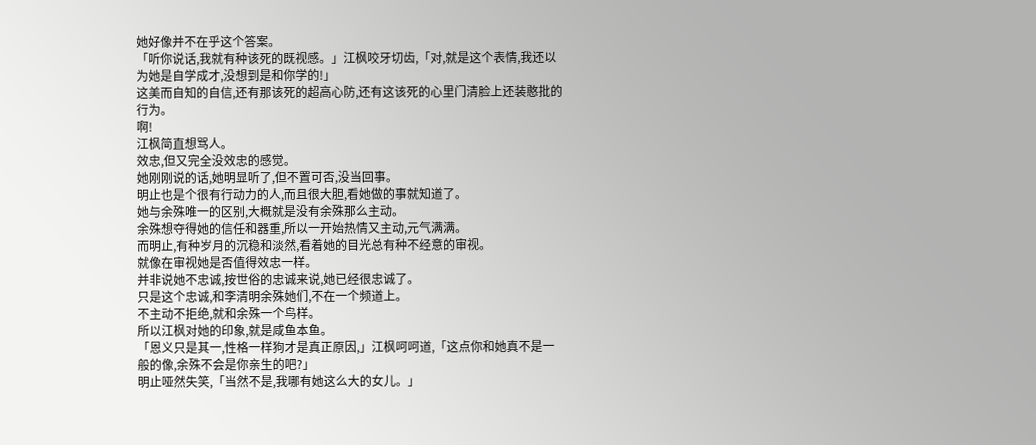她好像并不在乎这个答案。
「听你说话,我就有种该死的既视感。」江枫咬牙切齿,「对,就是这个表情,我还以为她是自学成才,没想到是和你学的!」
这美而自知的自信,还有那该死的超高心防,还有这该死的心里门清脸上还装憨批的行为。
啊!
江枫简直想骂人。
效忠,但又完全没效忠的感觉。
她刚刚说的话,她明显听了,但不置可否,没当回事。
明止也是个很有行动力的人,而且很大胆,看她做的事就知道了。
她与余殊唯一的区别,大概就是没有余殊那么主动。
余殊想夺得她的信任和器重,所以一开始热情又主动,元气满满。
而明止,有种岁月的沉稳和淡然,看着她的目光总有种不经意的审视。
就像在审视她是否值得效忠一样。
并非说她不忠诚,按世俗的忠诚来说,她已经很忠诚了。
只是这个忠诚,和李清明余殊她们,不在一个频道上。
不主动不拒绝,就和余殊一个鸟样。
所以江枫对她的印象,就是咸鱼本鱼。
「恩义只是其一,性格一样狗才是真正原因,」江枫呵呵道,「这点你和她真不是一般的像,余殊不会是你亲生的吧?」
明止哑然失笑,「当然不是,我哪有她这么大的女儿。」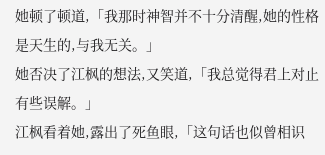她顿了顿道,「我那时神智并不十分清醒,她的性格是天生的,与我无关。」
她否决了江枫的想法,又笑道,「我总觉得君上对止有些误解。」
江枫看着她,露出了死鱼眼,「这句话也似曾相识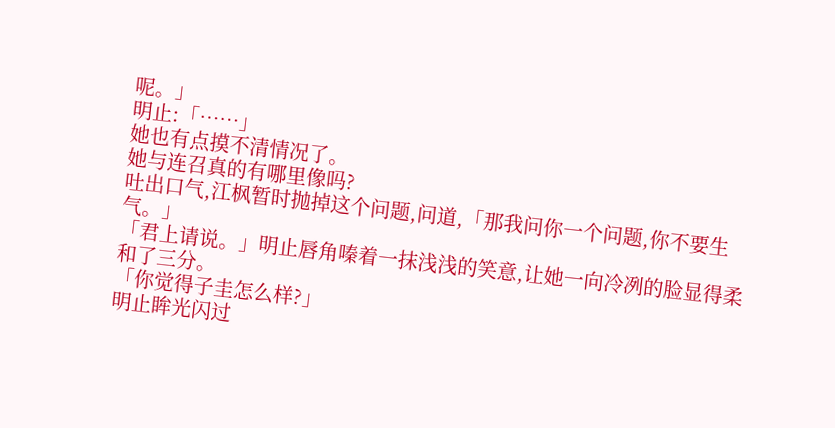呢。」
明止:「……」
她也有点摸不清情况了。
她与连召真的有哪里像吗?
吐出口气,江枫暂时抛掉这个问题,问道,「那我问你一个问题,你不要生气。」
「君上请说。」明止唇角嗪着一抹浅浅的笑意,让她一向冷冽的脸显得柔和了三分。
「你觉得子圭怎么样?」
明止眸光闪过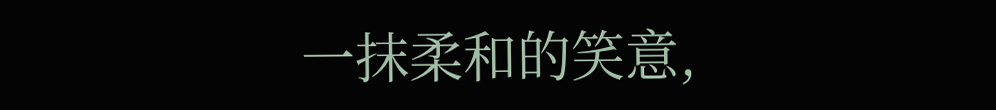一抹柔和的笑意,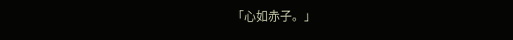「心如赤子。」